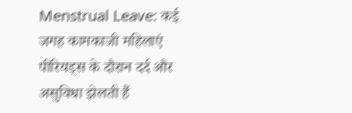Menstrual Leave: कई जगह कामकाजी महिलाएं पीरियड्स के दौरान दर्द और असुविधा झेलती हैं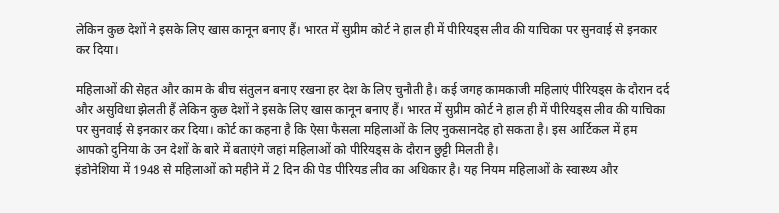लेकिन कुछ देशों ने इसके लिए खास कानून बनाए हैं। भारत में सुप्रीम कोर्ट ने हाल ही में पीरियड्स लीव की याचिका पर सुनवाई से इनकार कर दिया।

महिलाओं की सेहत और काम के बीच संतुलन बनाए रखना हर देश के लिए चुनौती है। कई जगह कामकाजी महिलाएं पीरियड्स के दौरान दर्द और असुविधा झेलती हैं लेकिन कुछ देशों ने इसके लिए खास कानून बनाए हैं। भारत में सुप्रीम कोर्ट ने हाल ही में पीरियड्स लीव की याचिका पर सुनवाई से इनकार कर दिया। कोर्ट का कहना है कि ऐसा फैसला महिलाओं के लिए नुकसानदेह हो सकता है। इस आर्टिकल में हम आपको दुनिया के उन देशों के बारे में बताएंगे जहां महिलाओं को पीरियड्स के दौरान छुट्टी मिलती है।
इंडोनेशिया में 1948 से महिलाओं को महीने में 2 दिन की पेड पीरियड लीव का अधिकार है। यह नियम महिलाओं के स्वास्थ्य और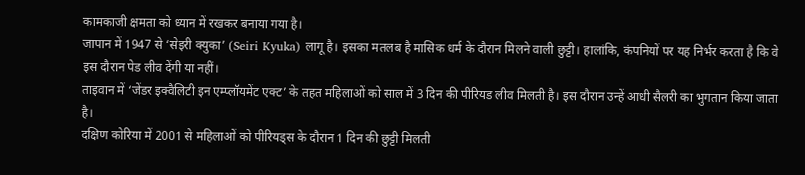कामकाजी क्षमता को ध्यान में रखकर बनाया गया है।
जापान में 1947 से ‘सेइरी क्युका’ (Seiri Kyuka) लागू है। इसका मतलब है मासिक धर्म के दौरान मिलने वाली छुट्टी। हालांकि, कंपनियों पर यह निर्भर करता है कि वे इस दौरान पेड लीव देंगी या नहीं।
ताइवान में ‘जेंडर इक्वैलिटी इन एम्प्लॉयमेंट एक्ट’ के तहत महिलाओं को साल में 3 दिन की पीरियड लीव मिलती है। इस दौरान उन्हें आधी सैलरी का भुगतान किया जाता है।
दक्षिण कोरिया में 2001 से महिलाओं को पीरियड्स के दौरान 1 दिन की छुट्टी मिलती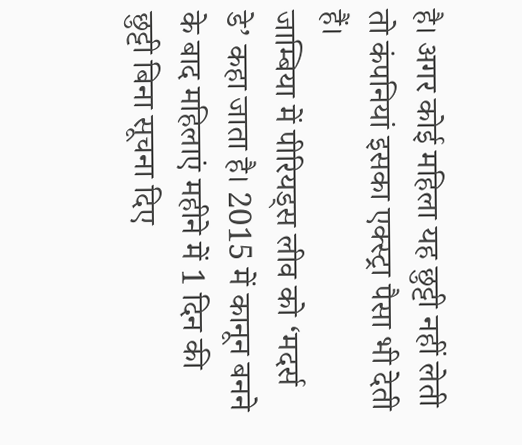है। अगर कोई महिला यह छुट्टी नहीं लेती तो कंपनियां इसका एक्स्ट्रा पैसा भी देती हैं।
जाम्बिया में पीरियड्स लीव को ‘मदर्स डे’ कहा जाता है। 2015 में कानून बनने के बाद महिलाएं महीने में 1 दिन की छुट्टी बिना सूचना दिए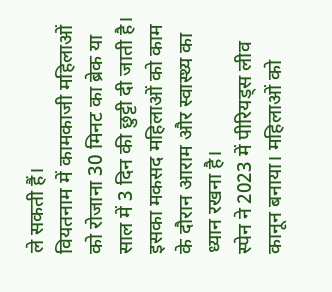ले सकती हैं।
वियतनाम में कामकाजी महिलाओं को रोजाना 30 मिनट का ब्रेक या साल में 3 दिन की छुट्टी दी जाती है। इसका मकसद महिलाओं को काम के दौरान आराम और स्वास्थ्य का ध्यान रखना है।
स्पेन ने 2023 में पीरियड्स लीव कानून बनाया। महिलाओं को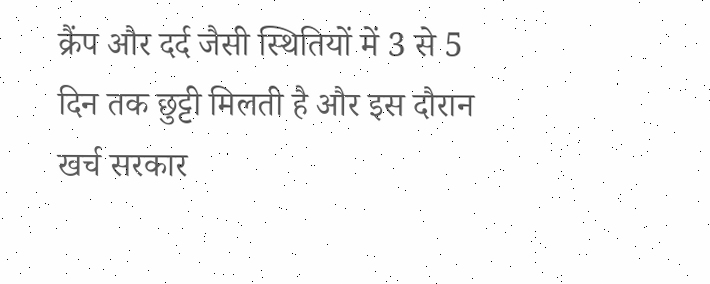क्रैंप और दर्द जैसी स्थितियों में 3 से 5 दिन तक छुट्टी मिलती है और इस दौरान खर्च सरकार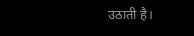उठाती है।